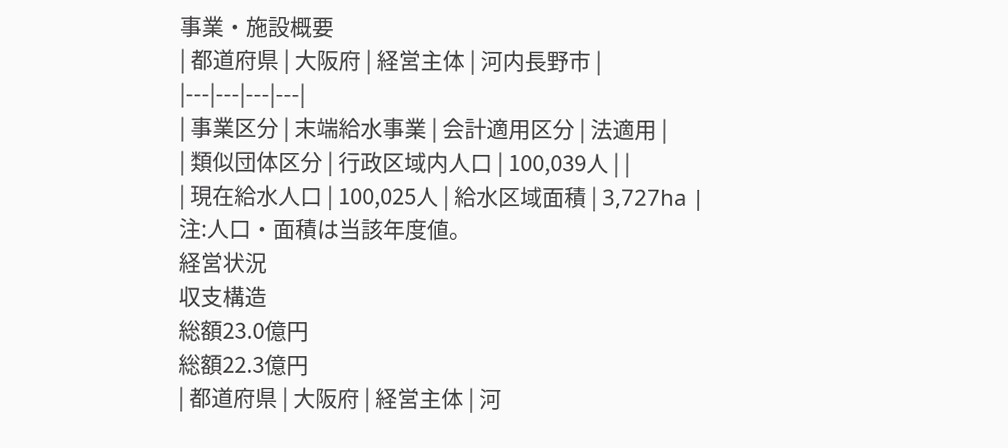事業・施設概要
| 都道府県 | 大阪府 | 経営主体 | 河内長野市 |
|---|---|---|---|
| 事業区分 | 末端給水事業 | 会計適用区分 | 法適用 |
| 類似団体区分 | 行政区域内人口 | 100,039人 | |
| 現在給水人口 | 100,025人 | 給水区域面積 | 3,727ha |
注:人口・面積は当該年度値。
経営状況
収支構造
総額23.0億円
総額22.3億円
| 都道府県 | 大阪府 | 経営主体 | 河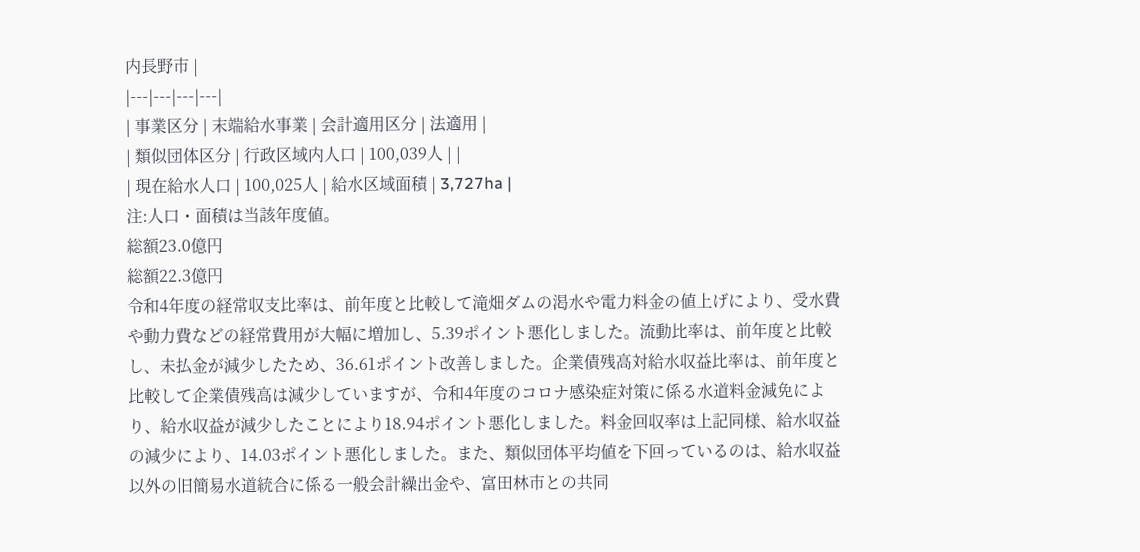内長野市 |
|---|---|---|---|
| 事業区分 | 末端給水事業 | 会計適用区分 | 法適用 |
| 類似団体区分 | 行政区域内人口 | 100,039人 | |
| 現在給水人口 | 100,025人 | 給水区域面積 | 3,727ha |
注:人口・面積は当該年度値。
総額23.0億円
総額22.3億円
令和4年度の経常収支比率は、前年度と比較して滝畑ダムの渇水や電力料金の値上げにより、受水費や動力費などの経常費用が大幅に増加し、5.39ポイント悪化しました。流動比率は、前年度と比較し、未払金が減少したため、36.61ポイント改善しました。企業債残高対給水収益比率は、前年度と比較して企業債残高は減少していますが、令和4年度のコロナ感染症対策に係る水道料金減免により、給水収益が減少したことにより18.94ポイント悪化しました。料金回収率は上記同様、給水収益の減少により、14.03ポイント悪化しました。また、類似団体平均値を下回っているのは、給水収益以外の旧簡易水道統合に係る一般会計繰出金や、富田林市との共同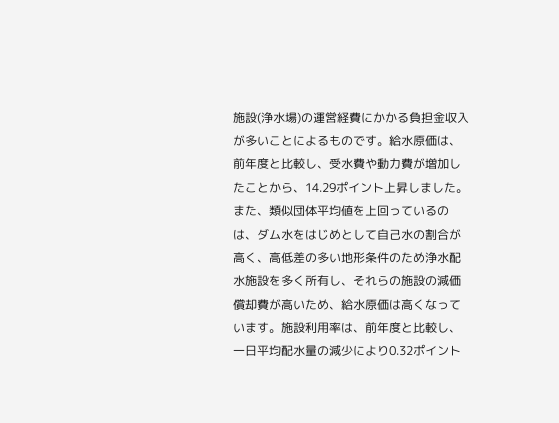施設(浄水場)の運営経費にかかる負担金収入が多いことによるものです。給水原価は、前年度と比較し、受水費や動力費が増加したことから、14.29ポイント上昇しました。また、類似団体平均値を上回っているのは、ダム水をはじめとして自己水の割合が高く、高低差の多い地形条件のため浄水配水施設を多く所有し、それらの施設の減価償却費が高いため、給水原価は高くなっています。施設利用率は、前年度と比較し、一日平均配水量の減少により0.32ポイント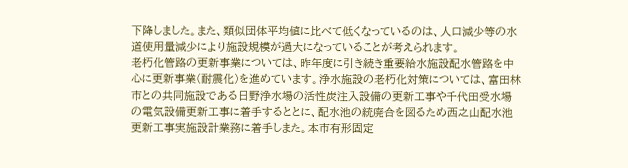下降しました。また、類似団体平均値に比べて低くなっているのは、人口減少等の水道使用量減少により施設規模が過大になっていることが考えられます。
老朽化管路の更新事業については、昨年度に引き続き重要給水施設配水管路を中心に更新事業(耐震化)を進めています。浄水施設の老朽化対策については、富田林市との共同施設である日野浄水場の活性炭注入設備の更新工事や千代田受水場の電気設備更新工事に着手するととに、配水池の統廃合を図るため西之山配水池更新工事実施設計業務に着手しまた。本市有形固定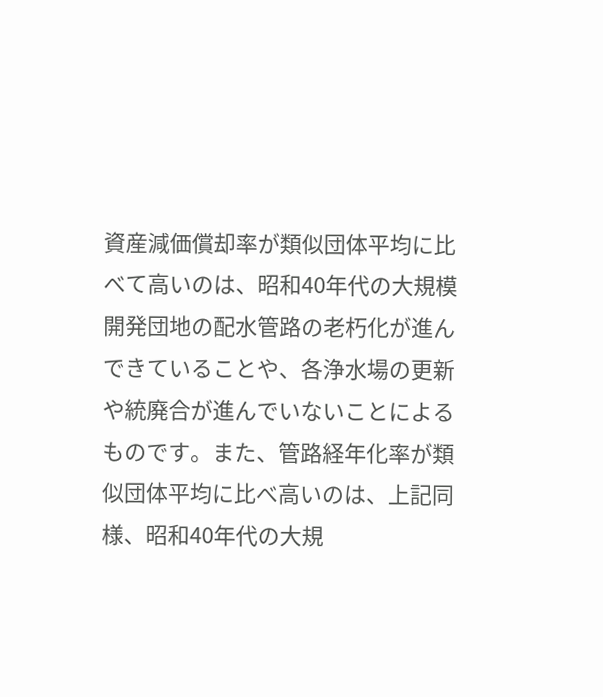資産減価償却率が類似団体平均に比べて高いのは、昭和40年代の大規模開発団地の配水管路の老朽化が進んできていることや、各浄水場の更新や統廃合が進んでいないことによるものです。また、管路経年化率が類似団体平均に比べ高いのは、上記同様、昭和40年代の大規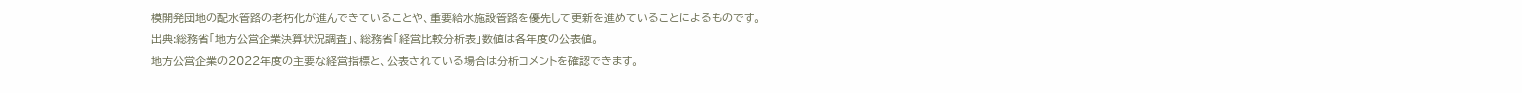模開発団地の配水管路の老朽化が進んできていることや、重要給水施設管路を優先して更新を進めていることによるものです。
出典:総務省「地方公営企業決算状況調査」、総務省「経営比較分析表」数値は各年度の公表値。
地方公営企業の2022年度の主要な経営指標と、公表されている場合は分析コメントを確認できます。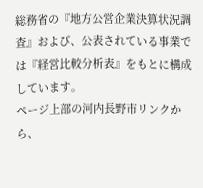総務省の『地方公営企業決算状況調査』および、公表されている事業では『経営比較分析表』をもとに構成しています。
ページ上部の河内長野市リンクから、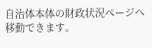自治体本体の財政状況ページへ移動できます。